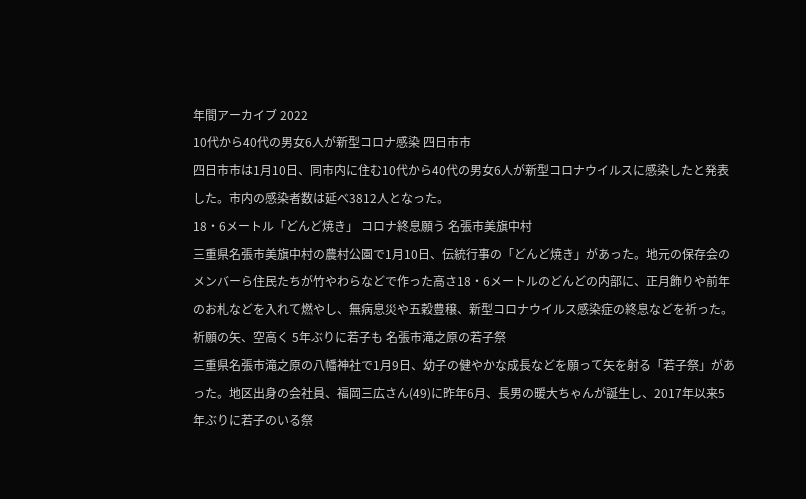年間アーカイブ 2022
10代から40代の男女6人が新型コロナ感染 四日市市
四日市市は1月10日、同市内に住む10代から40代の男女6人が新型コロナウイルスに感染したと発表した。市内の感染者数は延べ3812人となった。
18・6メートル「どんど焼き」 コロナ終息願う 名張市美旗中村
三重県名張市美旗中村の農村公園で1月10日、伝統行事の「どんど焼き」があった。地元の保存会のメンバーら住民たちが竹やわらなどで作った高さ18・6メートルのどんどの内部に、正月飾りや前年のお札などを入れて燃やし、無病息災や五穀豊穣、新型コロナウイルス感染症の終息などを祈った。
祈願の矢、空高く 5年ぶりに若子も 名張市滝之原の若子祭
三重県名張市滝之原の八幡神社で1月9日、幼子の健やかな成長などを願って矢を射る「若子祭」があった。地区出身の会社員、福岡三広さん(49)に昨年6月、長男の暖大ちゃんが誕生し、2017年以来5年ぶりに若子のいる祭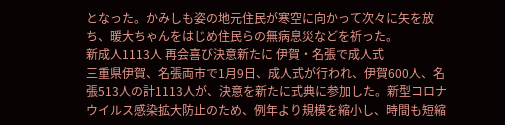となった。かみしも姿の地元住民が寒空に向かって次々に矢を放ち、暖大ちゃんをはじめ住民らの無病息災などを祈った。
新成人1113人 再会喜び決意新たに 伊賀・名張で成人式
三重県伊賀、名張両市で1月9日、成人式が行われ、伊賀600人、名張513人の計1113人が、決意を新たに式典に参加した。新型コロナウイルス感染拡大防止のため、例年より規模を縮小し、時間も短縮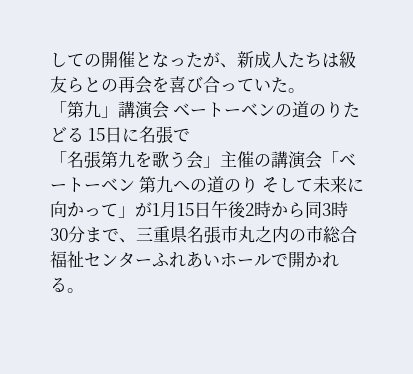しての開催となったが、新成人たちは級友らとの再会を喜び合っていた。
「第九」講演会 ベートーベンの道のりたどる 15日に名張で
「名張第九を歌う会」主催の講演会「ベートーベン 第九への道のり そして未来に向かって」が1月15日午後2時から同3時30分まで、三重県名張市丸之内の市総合福祉センターふれあいホールで開かれる。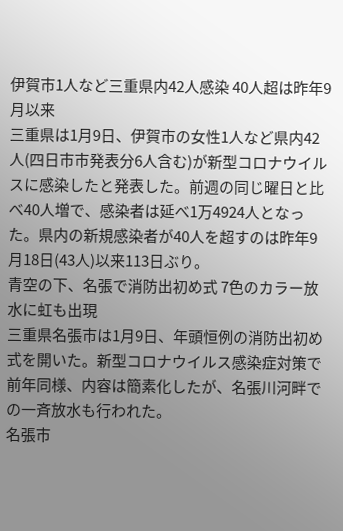伊賀市1人など三重県内42人感染 40人超は昨年9月以来
三重県は1月9日、伊賀市の女性1人など県内42人(四日市市発表分6人含む)が新型コロナウイルスに感染したと発表した。前週の同じ曜日と比べ40人増で、感染者は延べ1万4924人となった。県内の新規感染者が40人を超すのは昨年9月18日(43人)以来113日ぶり。
青空の下、名張で消防出初め式 7色のカラー放水に虹も出現
三重県名張市は1月9日、年頭恒例の消防出初め式を開いた。新型コロナウイルス感染症対策で前年同様、内容は簡素化したが、名張川河畔での一斉放水も行われた。
名張市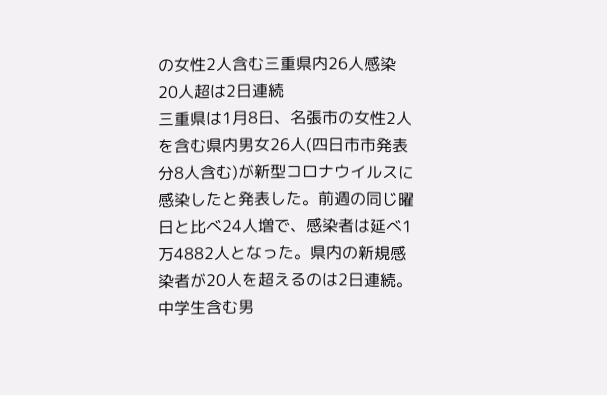の女性2人含む三重県内26人感染 20人超は2日連続
三重県は1月8日、名張市の女性2人を含む県内男女26人(四日市市発表分8人含む)が新型コロナウイルスに感染したと発表した。前週の同じ曜日と比べ24人増で、感染者は延べ1万4882人となった。県内の新規感染者が20人を超えるのは2日連続。
中学生含む男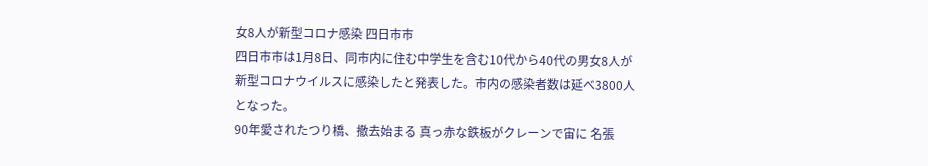女8人が新型コロナ感染 四日市市
四日市市は1月8日、同市内に住む中学生を含む10代から40代の男女8人が新型コロナウイルスに感染したと発表した。市内の感染者数は延べ3800人となった。
90年愛されたつり橋、撤去始まる 真っ赤な鉄板がクレーンで宙に 名張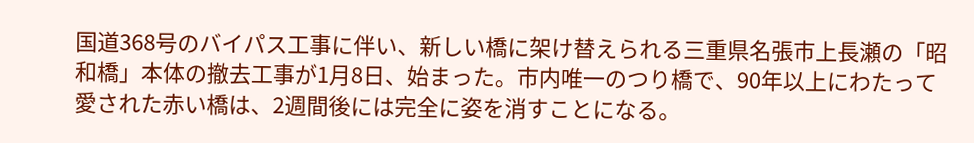国道368号のバイパス工事に伴い、新しい橋に架け替えられる三重県名張市上長瀬の「昭和橋」本体の撤去工事が1月8日、始まった。市内唯一のつり橋で、90年以上にわたって愛された赤い橋は、2週間後には完全に姿を消すことになる。